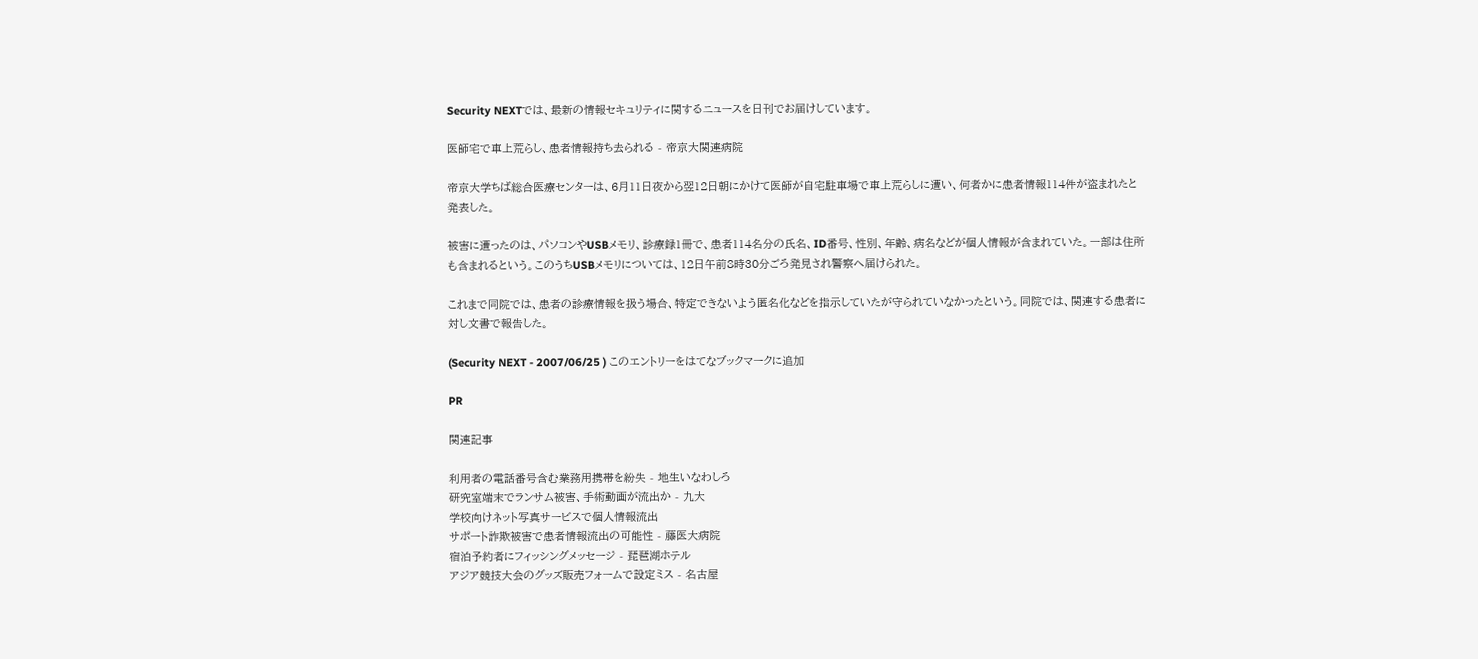Security NEXTでは、最新の情報セキュリティに関するニュースを日刊でお届けしています。

医師宅で車上荒らし、患者情報持ち去られる - 帝京大関連病院

帝京大学ちば総合医療センターは、6月11日夜から翌12日朝にかけて医師が自宅駐車場で車上荒らしに遭い、何者かに患者情報114件が盗まれたと発表した。

被害に遭ったのは、パソコンやUSBメモリ、診療録1冊で、患者114名分の氏名、ID番号、性別、年齢、病名などが個人情報が含まれていた。一部は住所も含まれるという。このうちUSBメモリについては、12日午前8時30分ごろ発見され警察へ届けられた。

これまで同院では、患者の診療情報を扱う場合、特定できないよう匿名化などを指示していたが守られていなかったという。同院では、関連する患者に対し文書で報告した。

(Security NEXT - 2007/06/25 ) このエントリーをはてなブックマークに追加

PR

関連記事

利用者の電話番号含む業務用携帯を紛失 - 地生いなわしろ
研究室端末でランサム被害、手術動画が流出か - 九大
学校向けネット写真サービスで個人情報流出
サポート詐欺被害で患者情報流出の可能性 - 藤医大病院
宿泊予約者にフィッシングメッセージ - 琵琶湖ホテル
アジア競技大会のグッズ販売フォームで設定ミス - 名古屋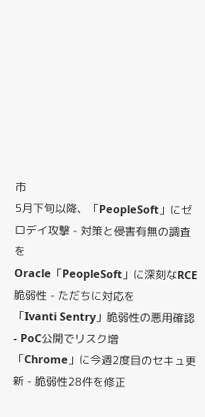市
5月下旬以降、「PeopleSoft」にゼロデイ攻撃 - 対策と侵害有無の調査を
Oracle「PeopleSoft」に深刻なRCE脆弱性 - ただちに対応を
「Ivanti Sentry」脆弱性の悪用確認 - PoC公開でリスク増
「Chrome」に今週2度目のセキュ更新 - 脆弱性28件を修正